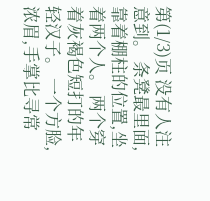第(1/3)页 没有人注意到。 条凳最里面,靠着棚柱的位置,坐着两个人。 两个穿着灰褐色短打的年轻汉子。 一个方脸,浓眉,手掌比寻常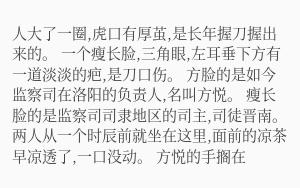人大了一圈,虎口有厚茧,是长年握刀握出来的。 一个瘦长脸,三角眼,左耳垂下方有一道淡淡的疤,是刀口伤。 方脸的是如今监察司在洛阳的负责人,名叫方悦。 瘦长脸的是监察司司隶地区的司主,司徒晋南。 两人从一个时辰前就坐在这里,面前的凉茶早凉透了,一口没动。 方悦的手搁在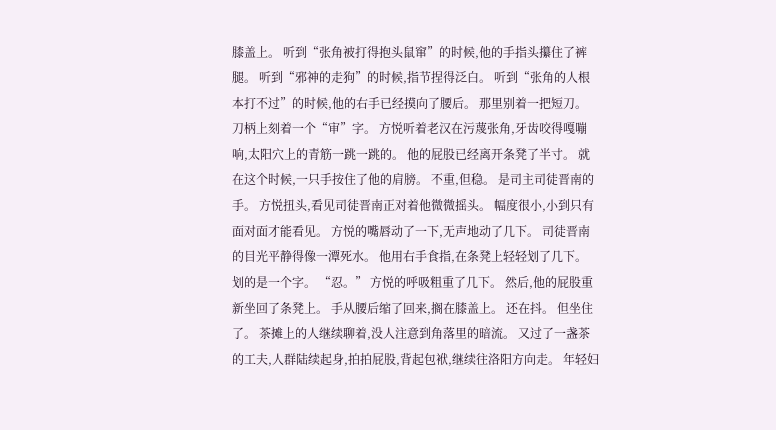膝盖上。 听到“张角被打得抱头鼠窜”的时候,他的手指头攥住了裤腿。 听到“邪神的走狗”的时候,指节捏得泛白。 听到“张角的人根本打不过”的时候,他的右手已经摸向了腰后。 那里别着一把短刀。 刀柄上刻着一个“审”字。 方悦听着老汉在污蔑张角,牙齿咬得嘎嘣响,太阳穴上的青筋一跳一跳的。 他的屁股已经离开条凳了半寸。 就在这个时候,一只手按住了他的肩膀。 不重,但稳。 是司主司徒晋南的手。 方悦扭头,看见司徒晋南正对着他微微摇头。 幅度很小,小到只有面对面才能看见。 方悦的嘴唇动了一下,无声地动了几下。 司徒晋南的目光平静得像一潭死水。 他用右手食指,在条凳上轻轻划了几下。 划的是一个字。 “忍。” 方悦的呼吸粗重了几下。 然后,他的屁股重新坐回了条凳上。 手从腰后缩了回来,搁在膝盖上。 还在抖。 但坐住了。 茶摊上的人继续聊着,没人注意到角落里的暗流。 又过了一盏茶的工夫,人群陆续起身,拍拍屁股,背起包袱,继续往洛阳方向走。 年轻妇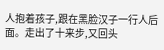人抱着孩子,跟在黑脸汉子一行人后面。走出了十来步,又回头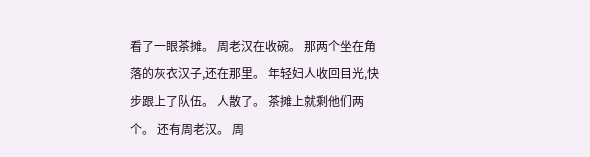看了一眼茶摊。 周老汉在收碗。 那两个坐在角落的灰衣汉子,还在那里。 年轻妇人收回目光,快步跟上了队伍。 人散了。 茶摊上就剩他们两个。 还有周老汉。 周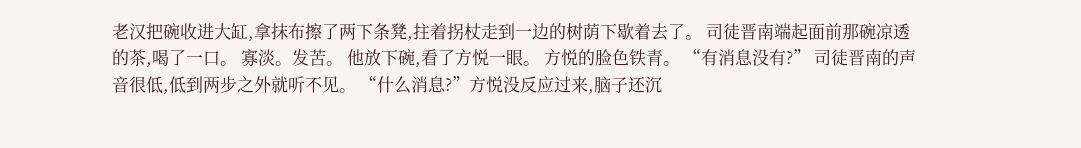老汉把碗收进大缸,拿抹布擦了两下条凳,拄着拐杖走到一边的树荫下歇着去了。 司徒晋南端起面前那碗凉透的茶,喝了一口。 寡淡。发苦。 他放下碗,看了方悦一眼。 方悦的脸色铁青。 “有消息没有?” 司徒晋南的声音很低,低到两步之外就听不见。 “什么消息?”方悦没反应过来,脑子还沉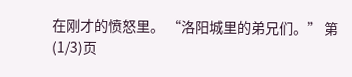在刚才的愤怒里。 “洛阳城里的弟兄们。” 第(1/3)页